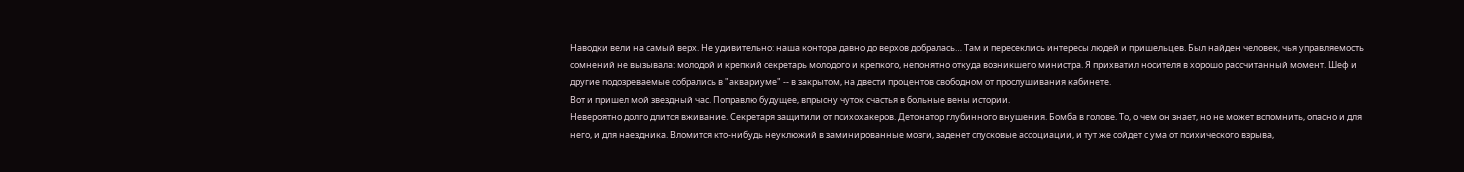Наводки вели на самый верх. Не удивительно: наша контора давно до верхов добралась… Там и пересеклись интересы людей и пришельцев. Был найден человек, чья управляемость сомнений не вызывала: молодой и крепкий секретарь молодого и крепкого, непонятно откуда возникшего министра. Я прихватил носителя в хорошо рассчитанный момент. Шеф и другие подозреваемые собрались в "аквариуме" -- в закрытом, на двести процентов свободном от прослушивания кабинете.
Вот и пришел мой звездный час. Поправлю будущее, впрысну чуток счастья в больные вены истории.
Невероятно долго длится вживание. Секретаря защитили от психохакеров. Детонатор глубинного внушения. Бомба в голове. То, о чем он знает, но не может вспомнить, опасно и для него, и для наездника. Вломится кто-нибудь неуклюжий в заминированные мозги, заденет спусковые ассоциации, и тут же сойдет с ума от психического взрыва,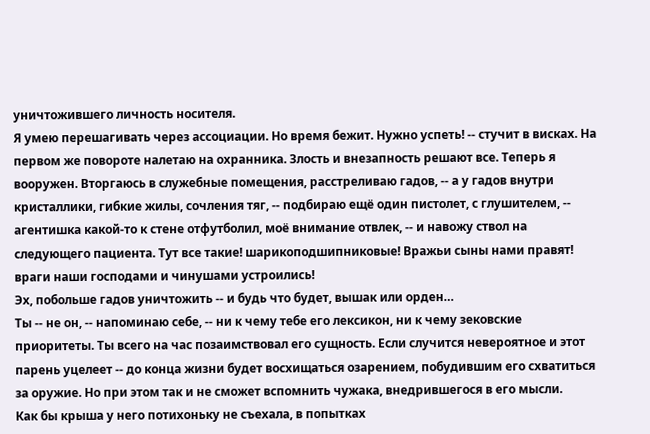уничтожившего личность носителя.
Я умею перешагивать через ассоциации. Но время бежит. Нужно успеть! -- стучит в висках. На первом же повороте налетаю на охранника. Злость и внезапность решают все. Теперь я вооружен. Вторгаюсь в служебные помещения, расстреливаю гадов, -- а у гадов внутри кристаллики, гибкие жилы, сочления тяг, -- подбираю ещё один пистолет, с глушителем, -- агентишка какой-то к стене отфутболил, моё внимание отвлек, -- и навожу ствол на следующего пациента. Тут все такие! шарикоподшипниковые! Вражьи сыны нами правят! враги наши господами и чинушами устроились!
Эх, побольше гадов уничтожить -- и будь что будет, вышак или орден…
Ты -- не он, -- напоминаю себе, -- ни к чему тебе его лексикон, ни к чему зековские приоритеты. Ты всего на час позаимствовал его сущность. Если случится невероятное и этот парень уцелеет -- до конца жизни будет восхищаться озарением, побудившим его схватиться за оружие. Но при этом так и не сможет вспомнить чужака, внедрившегося в его мысли.
Как бы крыша у него потихоньку не съехала, в попытках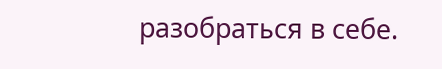разобраться в себе.